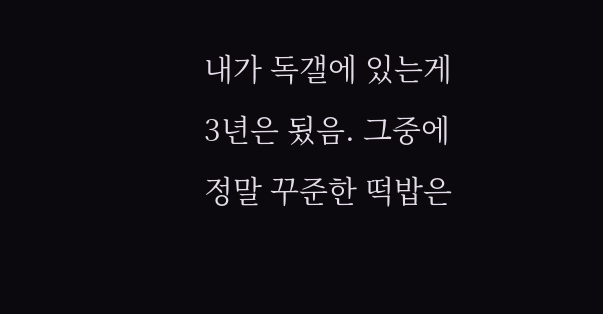내가 독갤에 있는게 3년은 됬음. 그중에 정말 꾸준한 떡밥은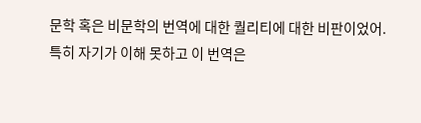문학 혹은 비문학의 번역에 대한 퀄리티에 대한 비판이었어. 특히 자기가 이해 못하고 이 번역은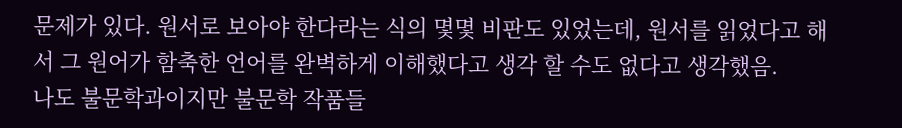문제가 있다. 원서로 보아야 한다라는 식의 몇몇 비판도 있었는데, 원서를 읽었다고 해서 그 원어가 함축한 언어를 완벽하게 이해했다고 생각 할 수도 없다고 생각했음.
나도 불문학과이지만 불문학 작품들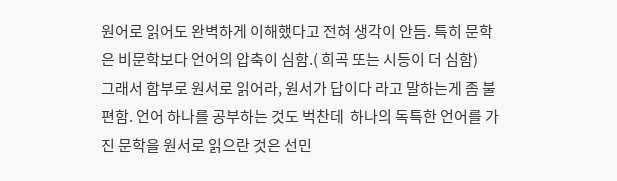원어로 읽어도 완벽하게 이해했다고 전혀 생각이 안듬. 특히 문학은 비문학보다 언어의 압축이 심함.( 희곡 또는 시등이 더 심함)
그래서 함부로 원서로 읽어라, 원서가 답이다 라고 말하는게 좀 불편함. 언어 하나를 공부하는 것도 벅찬데  하나의 독특한 언어를 가진 문학을 원서로 읽으란 것은 선민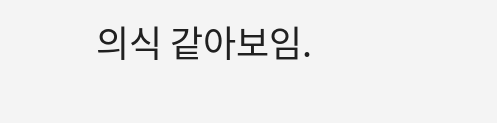의식 같아보임.